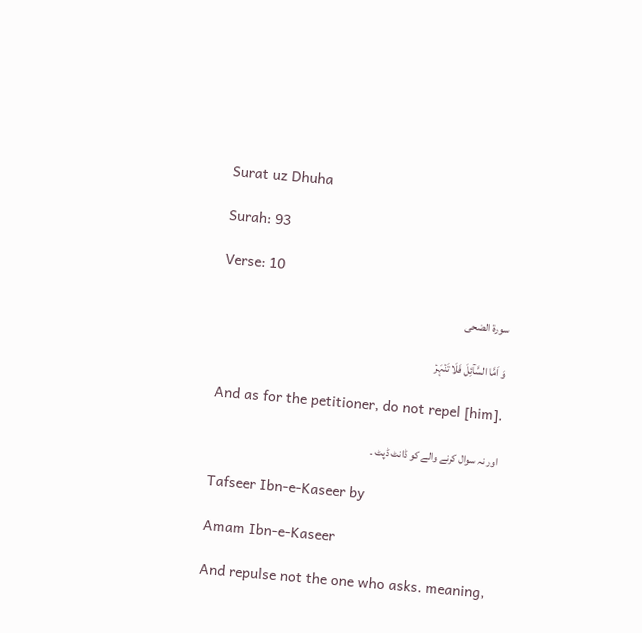Surat uz Dhuha

Surah: 93

Verse: 10

سورة الضحى

وَ اَمَّا السَّآئِلَ فَلَا تَنۡہَرۡ

And as for the petitioner, do not repel [him].

اور نہ سوال کرنے والے کو ڈانٹ ڈپٹ ۔

Tafseer Ibn-e-Kaseer by

Amam Ibn-e-Kaseer

And repulse not the one who asks. meaning,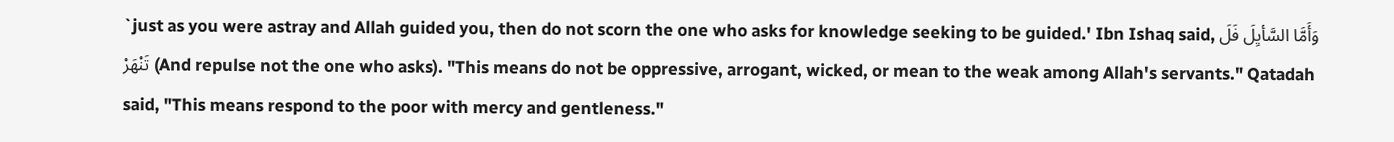`just as you were astray and Allah guided you, then do not scorn the one who asks for knowledge seeking to be guided.' Ibn Ishaq said, وَأَمَّا السَّأيِلَ فَلَ تَنْهَرْ (And repulse not the one who asks). "This means do not be oppressive, arrogant, wicked, or mean to the weak among Allah's servants." Qatadah said, "This means respond to the poor with mercy and gentleness."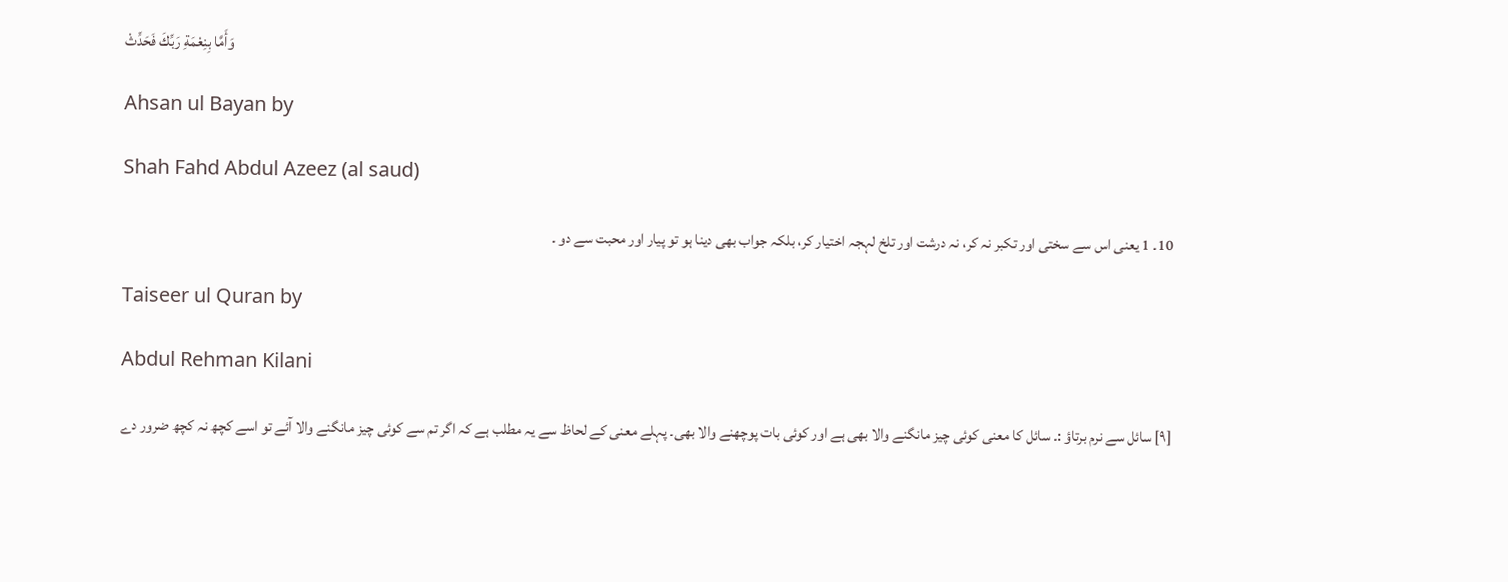وَأَمَّا بِنِعْمَةِ رَبِّكَ فَحَدِّثْ

Ahsan ul Bayan by

Shah Fahd Abdul Azeez (al saud)

10۔ 1 یعنی اس سے سختی اور تکبر نہ کر، نہ درشت اور تلخ لہجہ اختیار کر، بلکہ جواب بھی دینا ہو تو پیار اور محبت سے دو ۔

Taiseer ul Quran by

Abdul Rehman Kilani

[٩] سائل سے نرم برتاؤ :۔ سائل کا معنی کوئی چیز مانگنے والا بھی ہے اور کوئی بات پوچھنے والا بھی۔ پہلے معنی کے لحاظ سے یہ مطلب ہے کہ اگر تم سے کوئی چیز مانگنے والا آئے تو اسے کچھ نہ کچھ ضرور دے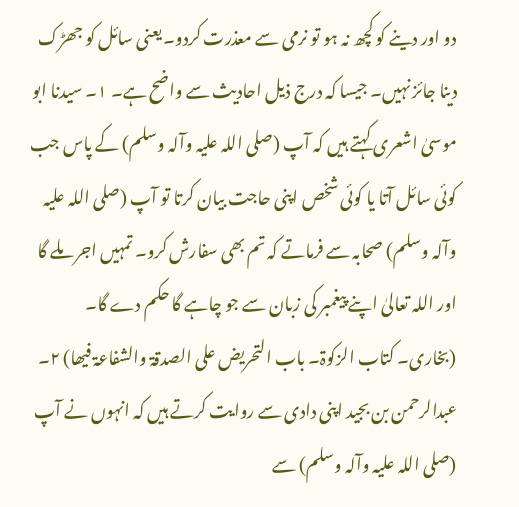دو اور دینے کو کچھ نہ ہو تو نرمی سے معذرت کردو۔ یعنی سائل کو جھڑک دینا جائز نہیں۔ جیسا کہ درج ذیل احادیث سے واضح ہے۔ ١۔ سیدنا ابو موسیٰ اشعری کہتے ہیں کہ آپ (صلی اللہ علیہ وآلہ وسلم) کے پاس جب کوئی سائل آتا یا کوئی شخص اپنی حاجت بیان کرتا تو آپ (صلی اللہ علیہ وآلہ وسلم) صحابہ سے فرماتے کہ تم بھی سفارش کرو۔ تمہیں اجر ملے گا اور اللہ تعالیٰ اپنے پیغمبر کی زبان سے جو چاہے گا حکم دے گا۔ (بخاری۔ کتاب الزکوۃ۔ باب التحریض علی الصدقۃ والشفاعۃ فیھا) ٢۔ عبدالرحمن بن بجید اپنی دادی سے روایت کرتے ہیں کہ انہوں نے آپ (صلی اللہ علیہ وآلہ وسلم) سے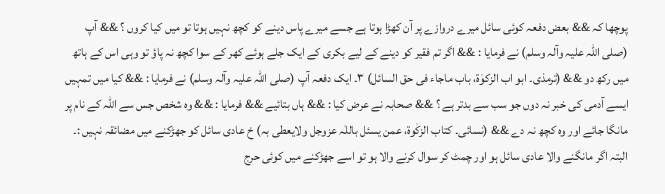پوچھا کہ && بعض دفعہ کوئی سائل میرے دروازے پر آن کھڑا ہوتا ہے جسے میرے پاس دینے کو کچھ نہیں ہوتا تو میں کیا کروں ؟ && آپ (صلی اللہ علیہ وآلہ وسلم) نے فرمایا : && اگر تم فقیر کو دینے کے لیے بکری کے ایک جلے ہوئے کھر کے سوا کچھ نہ پاؤ تو وہی اس کے ہاتھ میں رکھ دو && (ترمذی۔ ابو اب الزکوٰۃ، باب ماجاء فی حق السائل) ٣۔ ایک دفعہ آپ (صلی اللہ علیہ وآلہ وسلم) نے فرمایا : && کیا میں تمہیں ایسے آدمی کی خبر نہ دوں جو سب سے بدتر ہے ؟ && صحابہ نے عرض کیا : && ہاں بتائیے && فرمایا : && وہ شخص جس سے اللہ کے نام پر مانگا جائے اور وہ کچھ نہ دے && (نسائی۔ کتاب الزکٰوۃ، عمن یسئل باللٰہ عزوجل ولایعطی بہ) خ عادی سائل کو جھڑکنے میں مضائقہ نہیں :۔ البتہ اگر مانگنے والا عادی سائل ہو اور چمٹ کر سوال کرنے والا ہو تو اسے جھڑکنے میں کوئی حرج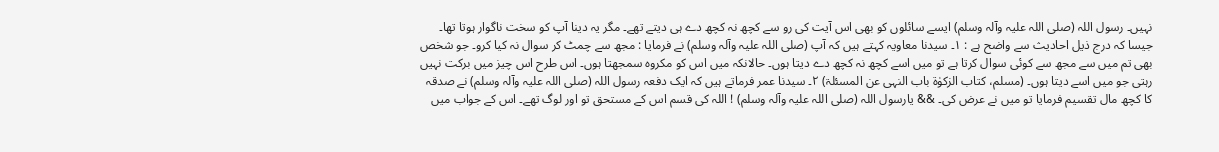نہیں۔ رسول اللہ (صلی اللہ علیہ وآلہ وسلم) ایسے سائلوں کو بھی اس آیت کی رو سے کچھ نہ کچھ دے ہی دیتے تھے۔ مگر یہ دینا آپ کو سخت ناگوار ہوتا تھا۔ جیسا کہ درج ذیل احادیث سے واضح ہے : ١۔ سیدنا معاویہ کہتے ہیں کہ آپ (صلی اللہ علیہ وآلہ وسلم) نے فرمایا : مجھ سے چمٹ کر سوال نہ کیا کرو۔ جو شخص بھی تم میں سے مجھ سے کوئی سوال کرتا ہے تو میں اسے کچھ نہ کچھ دے دیتا ہوں۔ حالانکہ میں اس کو مکروہ سمجھتا ہوں۔ اس طرح اس چیز میں برکت نہیں رہتی جو میں اسے دیتا ہوں۔ (مسلم، کتاب الزکوٰۃ باب النہی عن المسئلۃ) ٢۔ سیدنا عمر فرماتے ہیں کہ ایک دفعہ رسول اللہ (صلی اللہ علیہ وآلہ وسلم) نے صدقہ کا کچھ مال تقسیم فرمایا تو میں نے عرض کی۔ && یارسول اللہ (صلی اللہ علیہ وآلہ وسلم) ! اللہ کی قسم اس کے مستحق تو اور لوگ تھے۔ اس کے جواب میں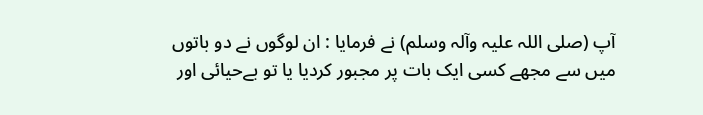آپ (صلی اللہ علیہ وآلہ وسلم) نے فرمایا : ان لوگوں نے دو باتوں میں سے مجھے کسی ایک بات پر مجبور کردیا یا تو بےحیائی اور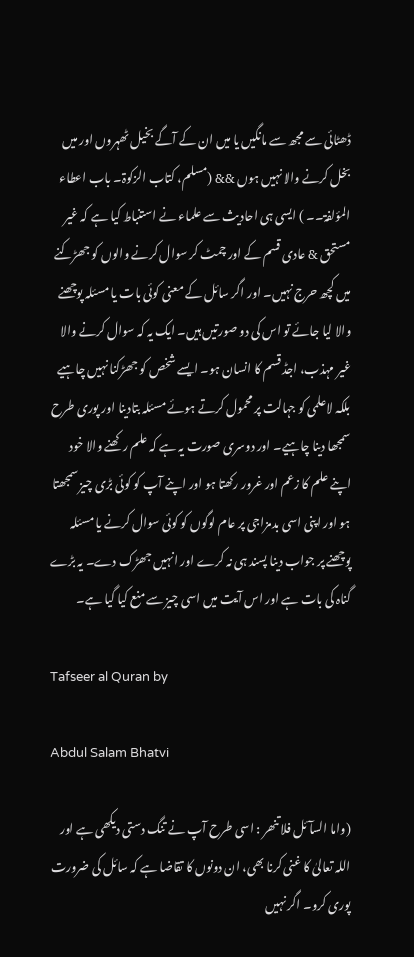ڈھٹائی سے مجھ سے مانگیں یا میں ان کے آگے بخیل ٹھہروں اور میں بخل کرنے والا نہیں ہوں && (مسلم، کتاب الزکوۃ۔ باب اعطاء المؤلفۃ۔۔ ) ایسی ہی احادیث سے علماء نے استنباط کیا ہے کہ غیر مستحق & عادی قسم کے اور چمٹ کر سوال کرنے والوں کو جھڑکنے میں کچھ حرج نہیں۔ اور اگر سائل کے معنی کوئی بات یا مسئلہ پوچھنے والا لیا جائے تو اس کی دو صورتیں ہیں۔ ایک یہ کہ سوال کرنے والا غیر مہذب، اجڈ قسم کا انسان ہو۔ ایسے شخص کو جھڑکنا نہیں چاہیے بلکہ لاعلمی کو جہالت پر محمول کرتے ہوئے مسئلہ بتادینا اور پوری طرح سمجھا دینا چاہیے۔ اور دوسری صورت یہ ہے کہ علم رکھنے والا خود اپنے علم کا زعم اور غرور رکھتا ہو اور اپنے آپ کو کوئی بڑی چیز سمجھتا ہو اور اپنی اسی بدمزاجی پر عام لوگوں کو کوئی سوال کرنے یا مسئلہ پوچھنے پر جواب دینا پسند ہی نہ کرے اور انہیں جھڑک دے۔ یہ بڑے گناہ کی بات ہے اور اس آیت میں اسی چیز سے منع کیا گیا ہے۔

Tafseer al Quran by

Abdul Salam Bhatvi

(واما السآئل فلا تنھر : اسی طرح آپ نے تنگ دستی دیکھی ہے اور اللہ تعالیٰ کا غنی کرنا بھی، ان دونوں کا تقاضا ہے کہ سائل کی ضرورت پوری کرو۔ اگر نہیں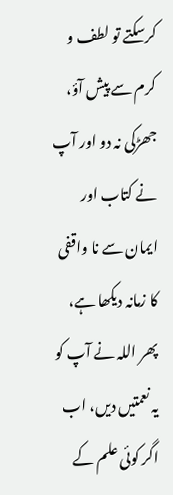کرسکتے تو لطف و کرم سے پیش آؤ، جھڑکی نہ دو اور آپ نے کتاب اور ایمان سے نا واقفی کا زمانہ دیکھا ہے، پھر اللہ نے آپ کو یہ نعمتیں دیں، اب اگر کوئی علم کے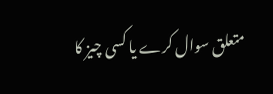متعلق سوال کرے یا کسی چیز کا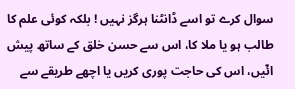سوال کرے تو اسے ڈانٹنا ہرگز نہیں ! بلکہ کوئی علم کا طالب ہو یا ملا کا، اس سے حسن خلق کے ساتھ پیش ائٓیں، اس کی حاجت پوری کریں یا اچھے طریقے سے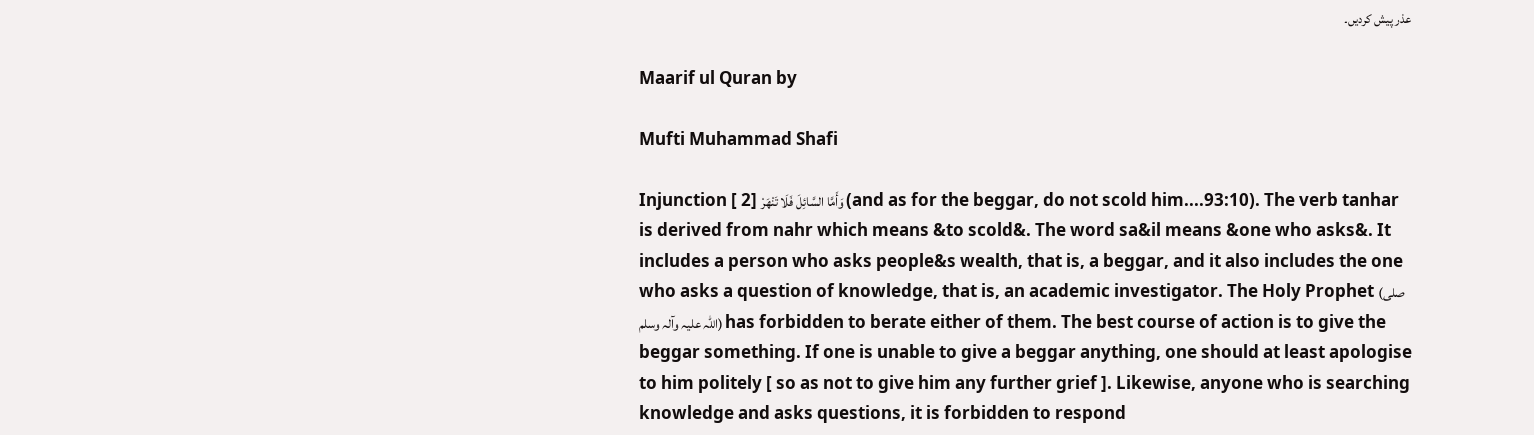عذر پیش کردیں۔

Maarif ul Quran by

Mufti Muhammad Shafi

Injunction [ 2] وَأَمَّا السَّائِلَ فَلَا تَنْهَرْ‌ (and as for the beggar, do not scold him....93:10). The verb tanhar is derived from nahr which means &to scold&. The word sa&il means &one who asks&. It includes a person who asks people&s wealth, that is, a beggar, and it also includes the one who asks a question of knowledge, that is, an academic investigator. The Holy Prophet (صلی اللہ علیہ وآلہ وسلم) has forbidden to berate either of them. The best course of action is to give the beggar something. If one is unable to give a beggar anything, one should at least apologise to him politely [ so as not to give him any further grief ]. Likewise, anyone who is searching knowledge and asks questions, it is forbidden to respond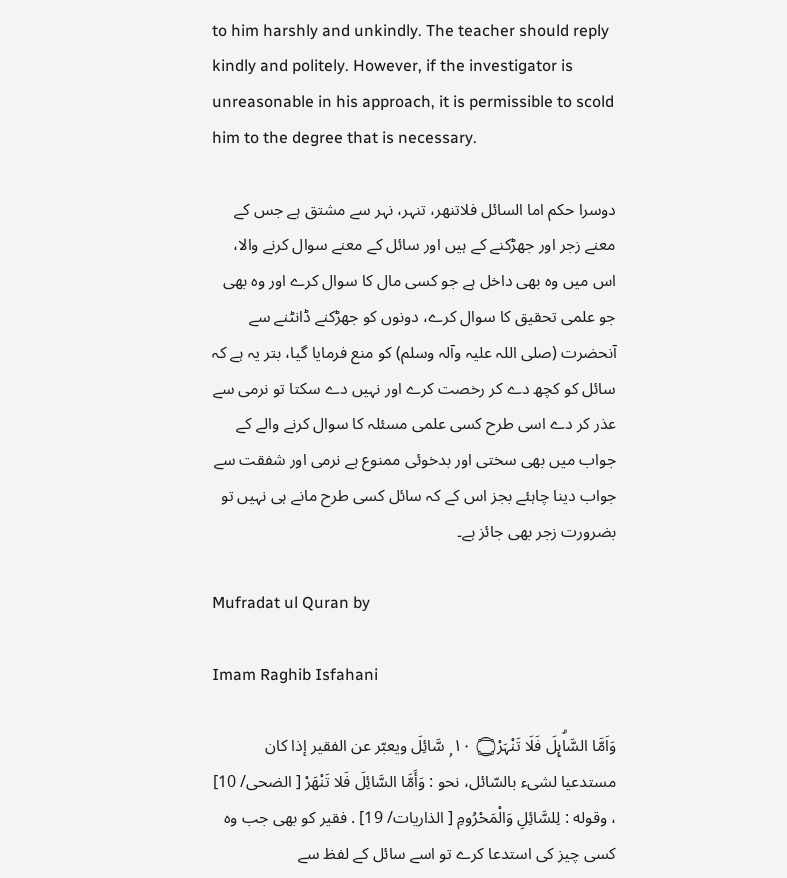to him harshly and unkindly. The teacher should reply kindly and politely. However, if the investigator is unreasonable in his approach, it is permissible to scold him to the degree that is necessary.

دوسرا حکم اما السائل فلاتنھر، تنہر، نہر سے مشتق ہے جس کے معنے زجر اور جھڑکنے کے ہیں اور سائل کے معنے سوال کرنے والا، اس میں وہ بھی داخل ہے جو کسی مال کا سوال کرے اور وہ بھی جو علمی تحقیق کا سوال کرے، دونوں کو جھڑکنے ڈانٹنے سے آنحضرت (صلی اللہ علیہ وآلہ وسلم) کو منع فرمایا گیا، بتر یہ ہے کہ سائل کو کچھ دے کر رخصت کرے اور نہیں دے سکتا تو نرمی سے عذر کر دے اسی طرح کسی علمی مسئلہ کا سوال کرنے والے کے جواب میں بھی سختی اور بدخوئی ممنوع ہے نرمی اور شفقت سے جواب دینا چاہئے بجز اس کے کہ سائل کسی طرح مانے ہی نہیں تو بضرورت زجر بھی جائز ہے۔

Mufradat ul Quran by

Imam Raghib Isfahani

وَاَمَّا السَّاۗىِٕلَ فَلَا تَنْہَرْ۝ ١٠ ۭ سَّائِلَ ويعبّر عن الفقیر إذا کان مستدعیا لشیء بالسّائل، نحو : وَأَمَّا السَّائِلَ فَلا تَنْهَرْ [ الضحی/ 10] ، وقوله : لِلسَّائِلِ وَالْمَحْرُومِ [ الذاریات/ 19] . فقیر کو بھی جب وہ کسی چیز کی استدعا کرے تو اسے سائل کے لفظ سے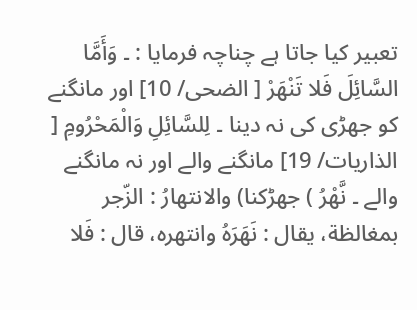تعبیر کیا جاتا ہے چناچہ فرمایا : ۔ وَأَمَّا السَّائِلَ فَلا تَنْهَرْ [ الضحی/ 10] اور مانگنے کو جھڑی کی نہ دینا ۔ لِلسَّائِلِ وَالْمَحْرُومِ [ الذاریات/ 19] مانگنے والے اور نہ مانگنے والے ۔ نَّهْرُ ) جھڑکنا) والانتهارُ : الزّجر بمغالظة، يقال : نَهَرَهُ وانتهره، قال : فَلا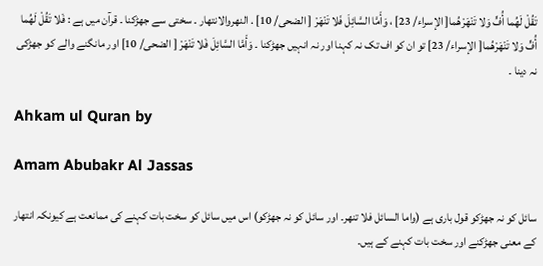تَقُلْ لَهُما أُفٍّ وَلا تَنْهَرْهُما[ الإسراء/ 23] ، وَأَمَّا السَّائِلَ فَلا تَنْهَرْ [ الضحی/ 10] . النھروالانتھار ۔ سختی سے جھڑکنا ۔ قرآن میں ہے : فَلا تَقُلْ لَهُما أُفٍّ وَلا تَنْهَرْهُما[ الإسراء/ 23] تو ان کو اف تک نہ کہنا اور نہ انہیں جھڑکنا ۔ وَأَمَّا السَّائِلَ فَلا تَنْهَرْ [ الضحی/ 10] اور مانگنے والے کو جھڑکی نہ دینا ۔

Ahkam ul Quran by

Amam Abubakr Al Jassas

سائل کو نہ جھڑکو قول باری ہے (واما السائل فلا تنھر۔ اور سائل کو نہ جھڑکو) اس میں سائل کو سخت بات کہنے کی ممانعت ہے کیونکہ انتھار کے معنی جھڑکنے اور سخت بات کہنے کے ہیں۔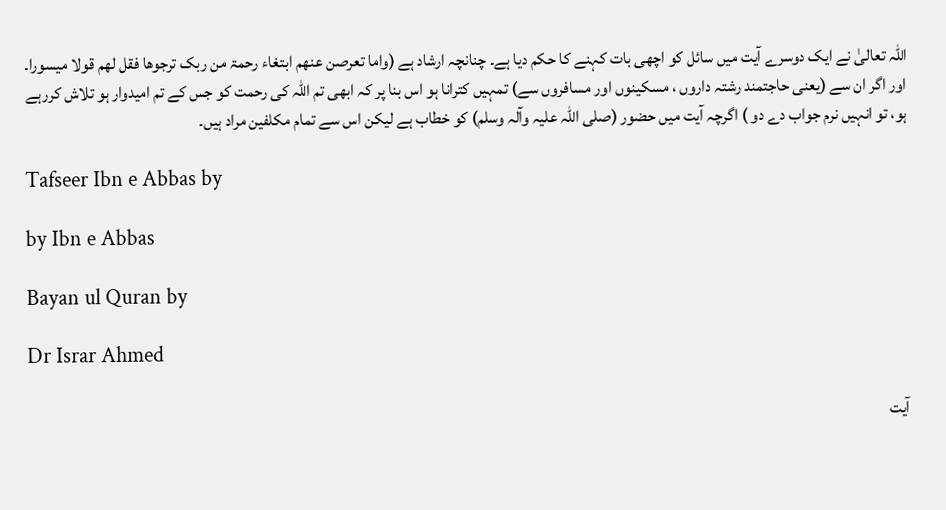اللہ تعالیٰ نے ایک دوسرے آیت میں سائل کو اچھی بات کہنے کا حکم دیا ہے۔ چنانچہ ارشاد ہے (واما تعرصن عنھم ابتغاء رحمۃ من ربک ترجوھا فقل لھم قولا میسورا۔ اور اگر ان سے (یعنی حاجتمند رشتہ داروں ، مسکینوں اور مسافروں سے) تمہیں کترانا ہو اس بنا پر کہ ابھی تم اللہ کی رحمت کو جس کے تم امیدوار ہو تلاش کررہے ہو، تو انہیں نرم جواب دے دو ) اگرچہ آیت میں حضور (صلی اللہ علیہ وآلہ وسلم) کو خطاب ہے لیکن اس سے تمام مکلفین مراد ہیں۔

Tafseer Ibn e Abbas by

by Ibn e Abbas

Bayan ul Quran by

Dr Israr Ahmed

آیت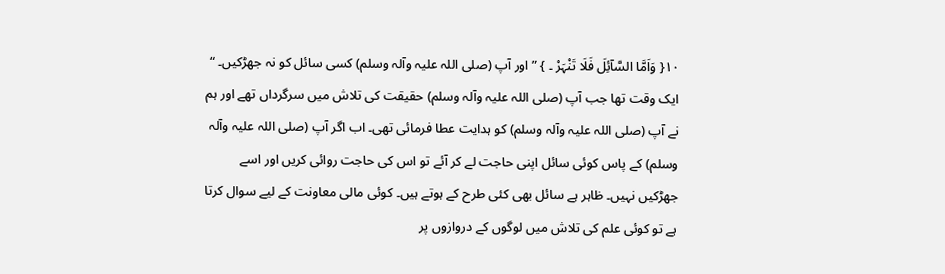١٠{ وَاَمَّا السَّآئِلَ فَلَا تَنْہَرْ ۔ } ” اور آپ (صلی اللہ علیہ وآلہ وسلم) کسی سائل کو نہ جھڑکیں۔ “ ایک وقت تھا جب آپ (صلی اللہ علیہ وآلہ وسلم) حقیقت کی تلاش میں سرگرداں تھے اور ہم نے آپ (صلی اللہ علیہ وآلہ وسلم) کو ہدایت عطا فرمائی تھی۔ اب اگر آپ (صلی اللہ علیہ وآلہ وسلم) کے پاس کوئی سائل اپنی حاجت لے کر آئے تو اس کی حاجت روائی کریں اور اسے جھڑکیں نہیں۔ ظاہر ہے سائل بھی کئی طرح کے ہوتے ہیں۔ کوئی مالی معاونت کے لیے سوال کرتا ہے تو کوئی علم کی تلاش میں لوگوں کے دروازوں پر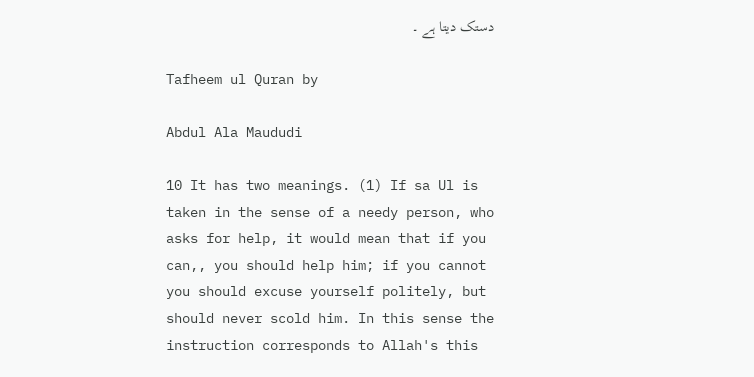دستک دیتا ہے ۔

Tafheem ul Quran by

Abdul Ala Maududi

10 It has two meanings. (1) If sa Ul is taken in the sense of a needy person, who asks for help, it would mean that if you can,, you should help him; if you cannot you should excuse yourself politely, but should never scold him. In this sense the instruction corresponds to Allah's this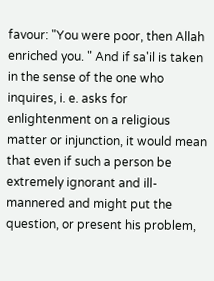favour: "You were poor, then Allah enriched you. " And if sa'il is taken in the sense of the one who inquires, i. e. asks for enlightenment on a religious matter or injunction, it would mean that even if such a person be extremely ignorant and ill-mannered and might put the question, or present his problem,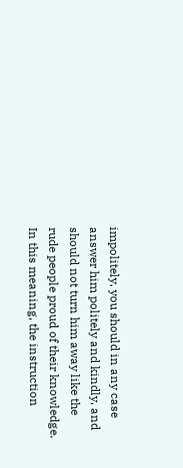impolitely, you should in any case answer him politely and kindly, and should not turn him away like the rude people proud of their knowledge. In this meaning, the instruction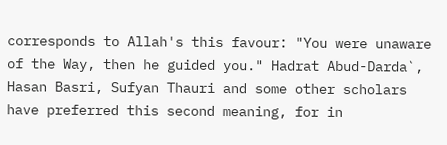corresponds to Allah's this favour: "You were unaware of the Way, then he guided you." Hadrat Abud-Darda`, Hasan Basri, Sufyan Thauri and some other scholars have preferred this second meaning, for in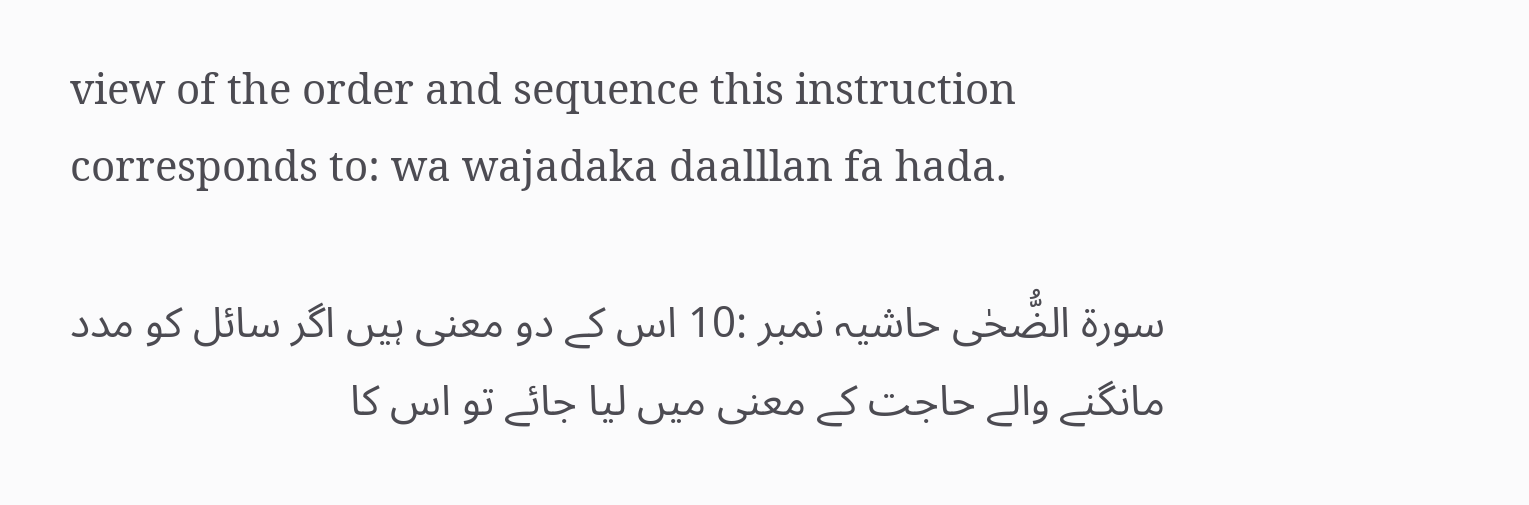view of the order and sequence this instruction corresponds to: wa wajadaka daalllan fa hada.

سورة الضُّحٰی حاشیہ نمبر :10 اس کے دو معنی ہیں اگر سائل کو مدد مانگنے والے حاجت کے معنی میں لیا جائے تو اس کا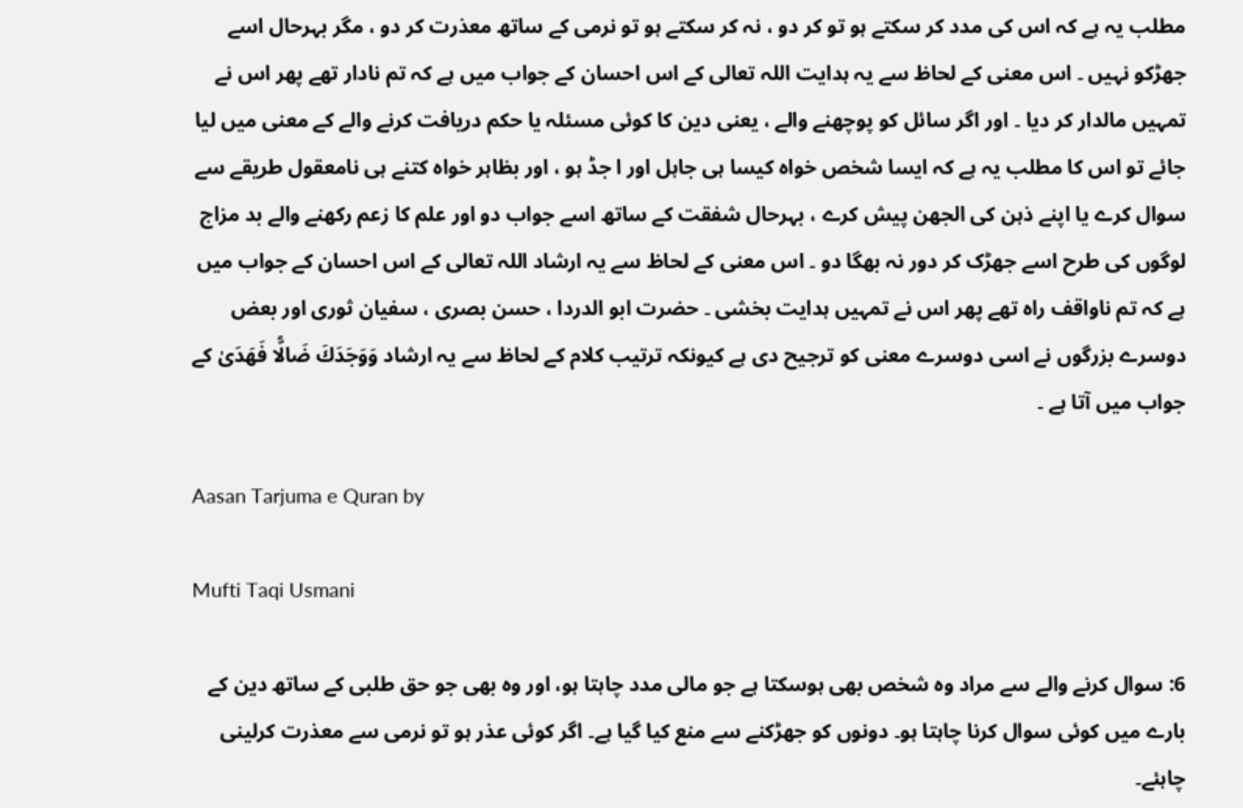مطلب یہ ہے کہ اس کی مدد کر سکتے ہو تو کر دو ، نہ کر سکتے ہو تو نرمی کے ساتھ معذرت کر دو ، مگر بہرحال اسے جھڑکو نہیں ۔ اس معنی کے لحاظ سے یہ ہدایت اللہ تعالی کے اس احسان کے جواب میں ہے کہ تم نادار تھے پھر اس نے تمہیں مالدار کر دیا ۔ اور اگر سائل کو پوچھنے والے ، یعنی دین کا کوئی مسئلہ یا حکم دریافت کرنے والے کے معنی میں لیا جائے تو اس کا مطلب یہ ہے کہ ایسا شخص خواہ کیسا ہی جاہل اور ا جڈ ہو ، اور بظاہر خواہ کتنے ہی نامعقول طریقے سے سوال کرے یا اپنے ذہن کی الجھن پیش کرے ، بہرحال شفقت کے ساتھ اسے جواب دو اور علم کا زعم رکھنے والے بد مزاج لوگوں کی طرح اسے جھڑک کر دور نہ بھگا دو ۔ اس معنی کے لحاظ سے یہ ارشاد اللہ تعالی کے اس احسان کے جواب میں ہے کہ تم ناواقف راہ تھے پھر اس نے تمہیں ہدایت بخشی ۔ حضرت ابو الدردا ، حسن بصری ، سفیان ثوری اور بعض دوسرے بزرگوں نے اسی دوسرے معنی کو ترجیح دی ہے کیونکہ ترتیب کلام کے لحاظ سے یہ ارشاد وَوَجَدَكَ ضَالًّا فَهَدَىٰ کے جواب میں آتا ہے ۔

Aasan Tarjuma e Quran by

Mufti Taqi Usmani

6: سوال کرنے والے سے مراد وہ شخص بھی ہوسکتا ہے جو مالی مدد چاہتا ہو، اور وہ بھی جو حق طلبی کے ساتھ دین کے بارے میں کوئی سوال کرنا چاہتا ہو۔ دونوں کو جھڑکنے سے منع کیا گیا ہے۔ اگر کوئی عذر ہو تو نرمی سے معذرت کرلینی چاہئے۔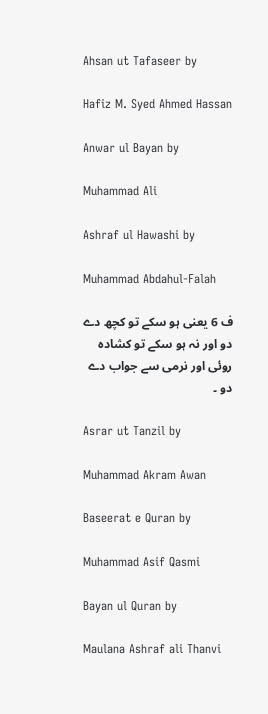Ahsan ut Tafaseer by

Hafiz M. Syed Ahmed Hassan

Anwar ul Bayan by

Muhammad Ali

Ashraf ul Hawashi by

Muhammad Abdahul-Falah

ف 6 یعنی ہو سکے تو کچھ دے دو اور نہ ہو سکے تو کشادہ روئی اور نرمی سے جواب دے دو ۔

Asrar ut Tanzil by

Muhammad Akram Awan

Baseerat e Quran by

Muhammad Asif Qasmi

Bayan ul Quran by

Maulana Ashraf ali Thanvi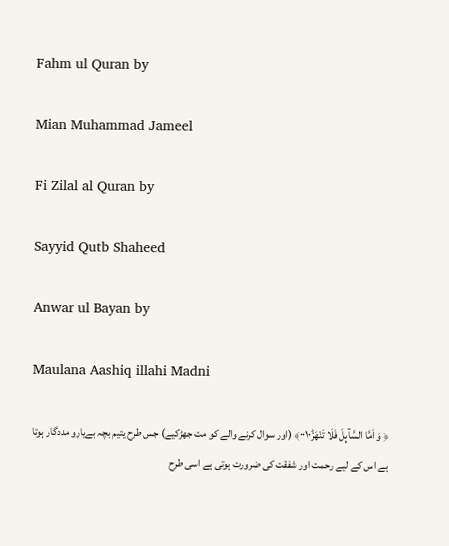Fahm ul Quran by

Mian Muhammad Jameel

Fi Zilal al Quran by

Sayyid Qutb Shaheed

Anwar ul Bayan by

Maulana Aashiq illahi Madni

﴿ وَ اَمَّا السَّآىِٕلَ فَلَا تَنْهَرْؕ٠٠١٠﴾ (اور سوال کرنے والے کو مت جھڑکیے) جس طرح یتیم بچہ بےیارو مددگار ہوتا ہے اس کے لیے رحمت اور شفقت کی ضرورت ہوتی ہے اسی طرح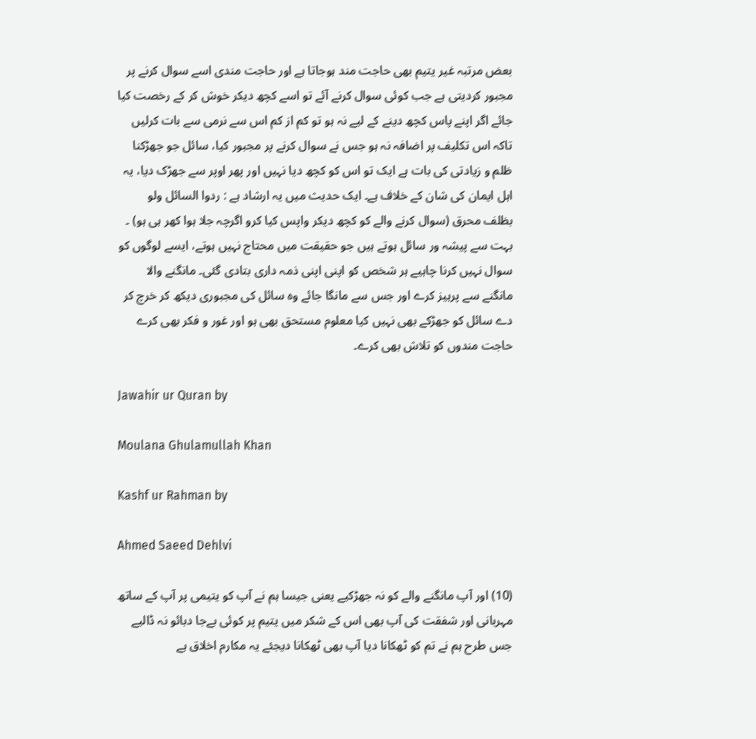بعض مرتبہ غیر یتیم بھی حاجت مند ہوجاتا ہے اور حاجت مندی اسے سوال کرنے پر مجبور کردیتی ہے جب کوئی سوال کرنے آئے تو اسے کچھ دیکر خوش کر کے رخصت کیا جائے اگر اپنے پاس کچھ دینے کے لیے نہ ہو تو کم از کم اس سے نرمی سے بات کرلیں تاکہ اس تکلیف پر اضافہ نہ ہو جس نے سوال کرنے پر مجبور کیا، سائل جو جھڑکنا ظلم و زیادتی کی بات ہے ایک تو اس کو کچھ دیا نہیں اور پھر اوپر سے جھڑک دیا، یہ اہل ایمان کی شان کے خلاف ہے۔ ایک حدیث میں یہ ارشاد ہے : ردوا السائل ولو بظلف محرق (سوال کرنے والے کو کچھ دیکر واپس کیا کرو اگرچہ جلا ہوا کھر ہی ہو) ۔ بہت سے پیشہ ور سائل ہوتے ہیں جو حقیقت میں محتاج نہیں ہوتے، ایسے لوگوں کو سوال نہیں کرنا چاہیے ہر شخص کو اپنی اپنی ذمہ داری بتادی گئی۔ مانگنے والا مانگنے سے پرہیز کرے اور جس سے مانگا جائے وہ سائل کی مجبوری دیکھ کر خرچ کر دے سائل کو جھڑکے بھی نہیں کیا معلوم مستحق بھی ہو اور غور و فکر بھی کرے حاجت مندوں کو تلاش بھی کرے۔

Jawahir ur Quran by

Moulana Ghulamullah Khan

Kashf ur Rahman by

Ahmed Saeed Dehlvi

(10) اور آپ مانگنے والے کو نہ جھڑکیے یعنی جیسا ہم نے آپ کو یتیمی پر آپ کے ساتھ مہربانی اور شفقت کی آپ بھی اس کے شکر میں یتیم پر کوئی بےجا دبائو نہ ڈالیے جس طرح ہم نے تم کو ٹھکانا دیا آپ بھی ٹھکانا دیجئے یہ مکارم اخلاق ہے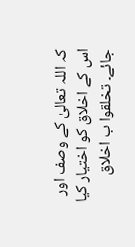کہ اللہ تعالیٰ کے وصف اور اس کے اخلاق کو اختیار کیا جائے۔ تخلقوا ب اخلاق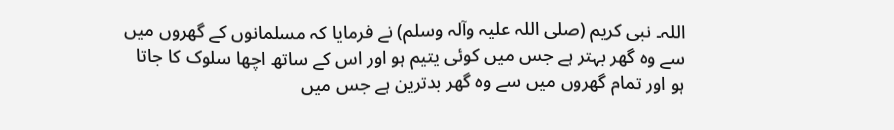اللہ۔ نبی کریم (صلی اللہ علیہ وآلہ وسلم) نے فرمایا کہ مسلمانوں کے گھروں میں سے وہ گھر بہتر ہے جس میں کوئی یتیم ہو اور اس کے ساتھ اچھا سلوک کا جاتا ہو اور تمام گھروں میں سے وہ گھر بدترین ہے جس میں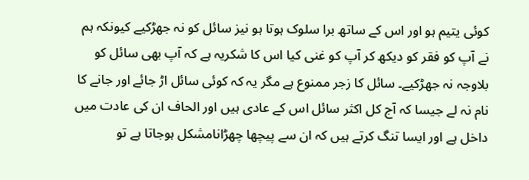کوئی یتیم ہو اور اس کے ساتھ برا سلوک ہوتا ہو نیز سائل کو نہ جھڑکیے کیونکہ ہم نے آپ کو فقر کو دیکھ کر آپ کو غنی کیا اس کا شکریہ ہے کہ آپ بھی سائل کو بلاوجہ نہ جھڑکیے۔ سائل کا زجر ممنوع ہے مگر یہ کہ کوئی سائل اڑ جائے اور جانے کا نام نہ لے جیسا کہ آج کل اکثر سائل اس کے عادی ہیں اور الحاف ان کی عادت میں داخل ہے اور ایسا تنگ کرتے ہیں کہ ان سے پیچھا چھڑانامشکل ہوجاتا ہے تو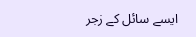ایسے سائل کے زجر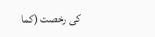کی رخصت (کما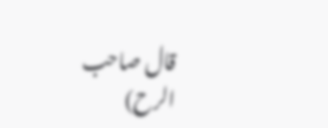قال صاحب الرح)